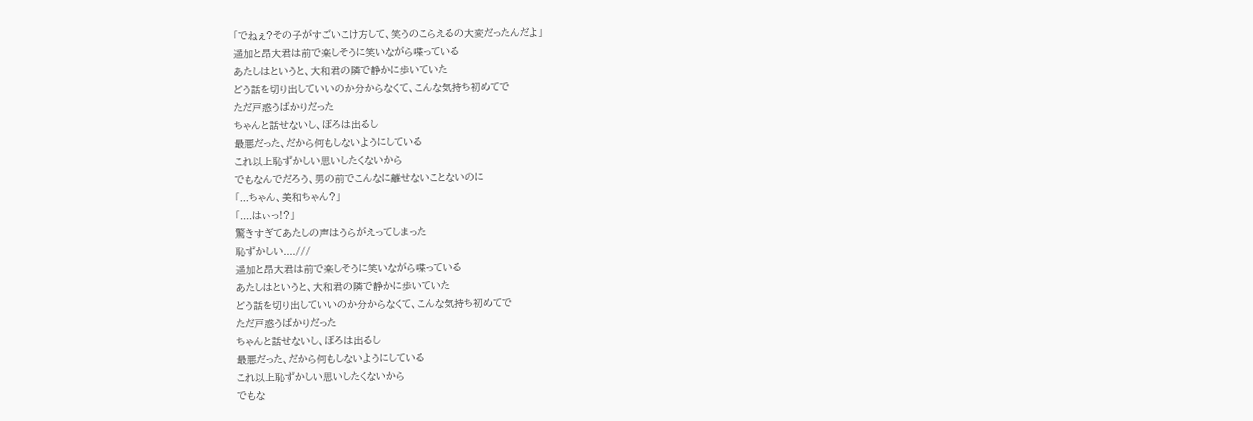「でねぇ?その子がすごいこけ方して、笑うのこらえるの大変だったんだよ」
遥加と昂大君は前で楽しそうに笑いながら喋っている
あたしはというと、大和君の隣で静かに歩いていた
どう話を切り出していいのか分からなくて、こんな気持ち初めてで
ただ戸惑うばかりだった
ちゃんと話せないし、ぼろは出るし
最悪だった、だから何もしないようにしている
これ以上恥ずかしい思いしたくないから
でもなんでだろう、男の前でこんなに離せないことないのに
「...ちゃん、美和ちゃん?」
「....はぃっ!?」
驚きすぎてあたしの声はうらがえってしまった
恥ずかしい....///
遥加と昂大君は前で楽しそうに笑いながら喋っている
あたしはというと、大和君の隣で静かに歩いていた
どう話を切り出していいのか分からなくて、こんな気持ち初めてで
ただ戸惑うばかりだった
ちゃんと話せないし、ぼろは出るし
最悪だった、だから何もしないようにしている
これ以上恥ずかしい思いしたくないから
でもな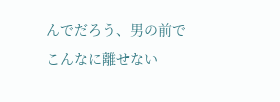んでだろう、男の前でこんなに離せない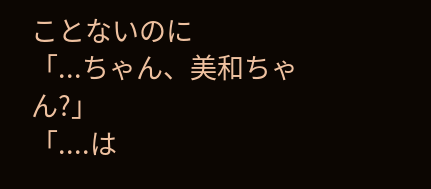ことないのに
「...ちゃん、美和ちゃん?」
「....は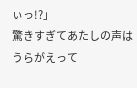ぃっ!?」
驚きすぎてあたしの声はうらがえって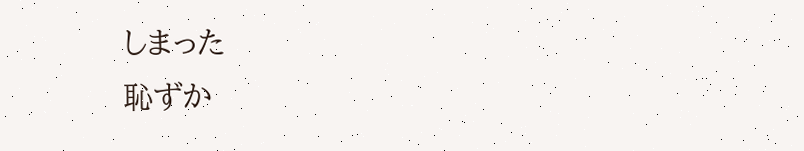しまった
恥ずか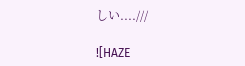しい....///

![HAZE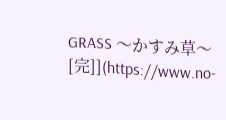GRASS 〜かすみ草〜[完]](https://www.no-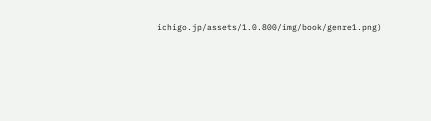ichigo.jp/assets/1.0.800/img/book/genre1.png)